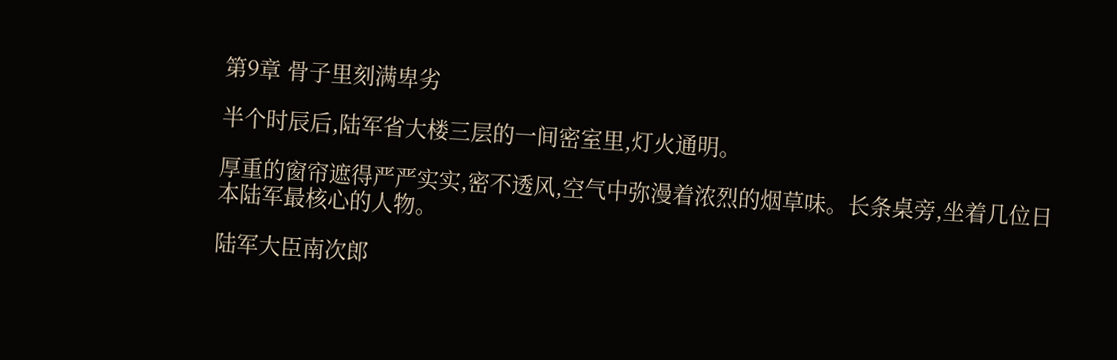第9章 骨子里刻满卑劣

半个时辰后,陆军省大楼三层的一间密室里,灯火通明。

厚重的窗帘遮得严严实实,密不透风,空气中弥漫着浓烈的烟草味。长条桌旁,坐着几位日本陆军最核心的人物。

陆军大臣南次郎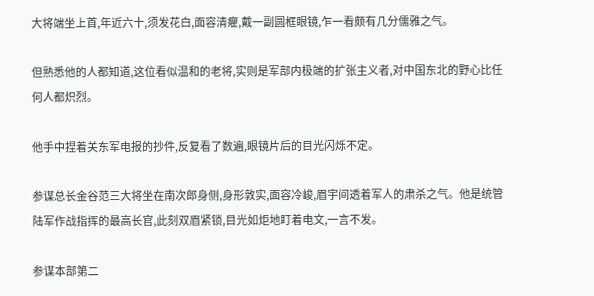大将端坐上首,年近六十,须发花白,面容清癯,戴一副圆框眼镜,乍一看颇有几分儒雅之气。

但熟悉他的人都知道,这位看似温和的老将,实则是军部内极端的扩张主义者,对中国东北的野心比任何人都炽烈。

他手中捏着关东军电报的抄件,反复看了数遍,眼镜片后的目光闪烁不定。

参谋总长金谷范三大将坐在南次郎身侧,身形敦实,面容冷峻,眉宇间透着军人的肃杀之气。他是统管陆军作战指挥的最高长官,此刻双眉紧锁,目光如炬地盯着电文,一言不发。

参谋本部第二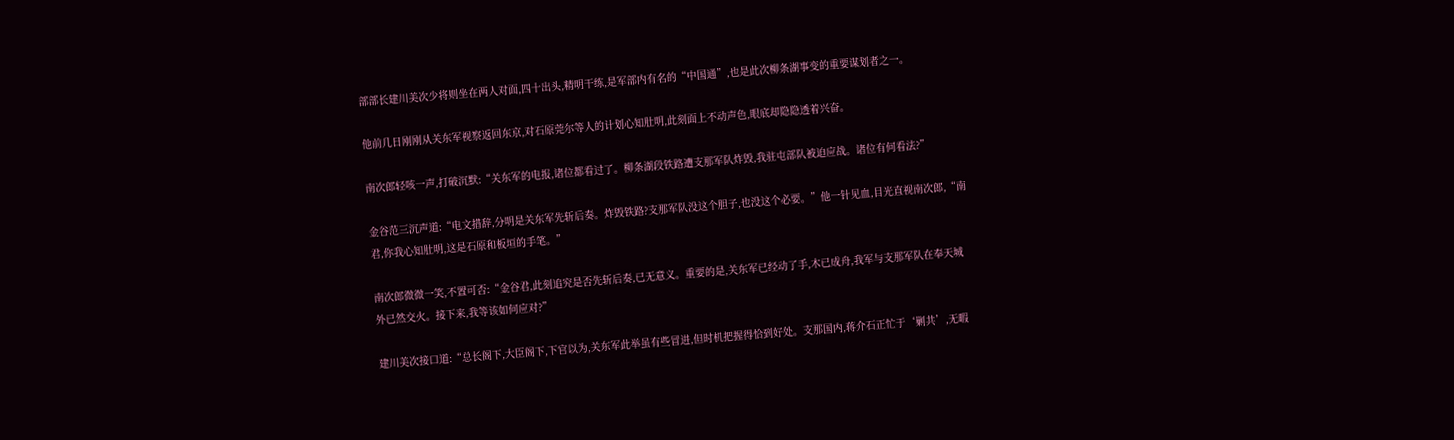部部长建川美次少将则坐在两人对面,四十出头,精明干练,是军部内有名的“中国通”,也是此次柳条湖事变的重要谋划者之一。

他前几日刚刚从关东军视察返回东京,对石原莞尔等人的计划心知肚明,此刻面上不动声色,眼底却隐隐透着兴奋。

南次郎轻咳一声,打破沉默:“关东军的电报,诸位都看过了。柳条湖段铁路遭支那军队炸毁,我驻屯部队被迫应战。诸位有何看法?”

金谷范三沉声道:“电文措辞,分明是关东军先斩后奏。炸毁铁路?支那军队没这个胆子,也没这个必要。”他一针见血,目光直视南次郎,“南君,你我心知肚明,这是石原和板垣的手笔。”

南次郎微微一笑,不置可否:“金谷君,此刻追究是否先斩后奏,已无意义。重要的是,关东军已经动了手,木已成舟,我军与支那军队在奉天城外已然交火。接下来,我等该如何应对?”

建川美次接口道:“总长阁下,大臣阁下,下官以为,关东军此举虽有些冒进,但时机把握得恰到好处。支那国内,蒋介石正忙于‘剿共’,无暇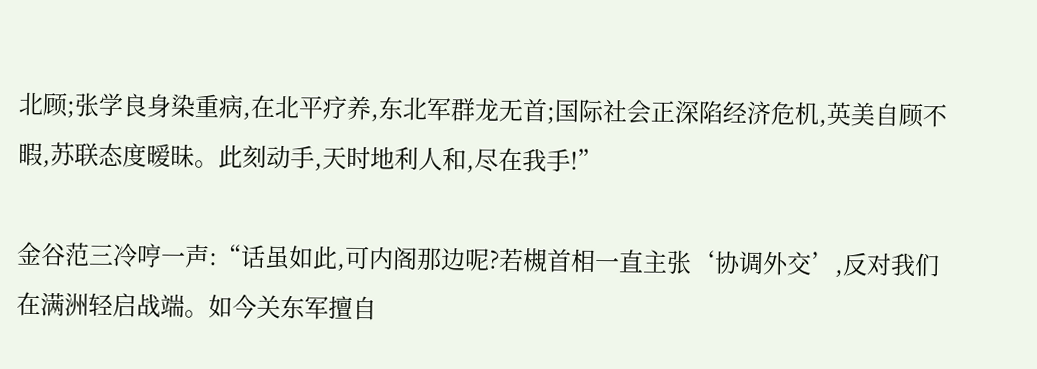北顾;张学良身染重病,在北平疗养,东北军群龙无首;国际社会正深陷经济危机,英美自顾不暇,苏联态度暧昧。此刻动手,天时地利人和,尽在我手!”

金谷范三冷哼一声:“话虽如此,可内阁那边呢?若槻首相一直主张‘协调外交’,反对我们在满洲轻启战端。如今关东军擅自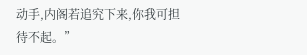动手,内阁若追究下来,你我可担待不起。”